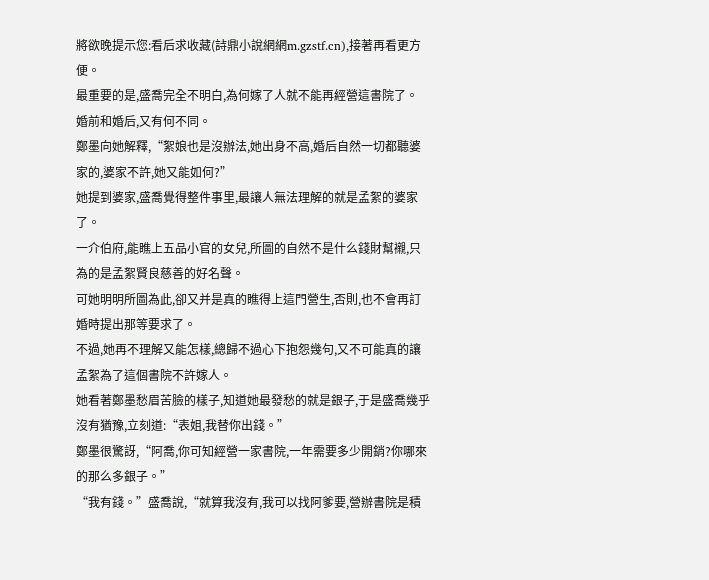將欲晚提示您:看后求收藏(詩鼎小說網網m.gzstf.cn),接著再看更方便。
最重要的是,盛喬完全不明白,為何嫁了人就不能再經營這書院了。
婚前和婚后,又有何不同。
鄭墨向她解釋,“絮娘也是沒辦法,她出身不高,婚后自然一切都聽婆家的,婆家不許,她又能如何?”
她提到婆家,盛喬覺得整件事里,最讓人無法理解的就是孟絮的婆家了。
一介伯府,能瞧上五品小官的女兒,所圖的自然不是什么錢財幫襯,只為的是孟絮賢良慈善的好名聲。
可她明明所圖為此,卻又并是真的瞧得上這門營生,否則,也不會再訂婚時提出那等要求了。
不過,她再不理解又能怎樣,總歸不過心下抱怨幾句,又不可能真的讓孟絮為了這個書院不許嫁人。
她看著鄭墨愁眉苦臉的樣子,知道她最發愁的就是銀子,于是盛喬幾乎沒有猶豫,立刻道:“表姐,我替你出錢。”
鄭墨很驚訝,“阿喬,你可知經營一家書院,一年需要多少開銷?你哪來的那么多銀子。”
“我有錢。”盛喬說,“就算我沒有,我可以找阿爹要,營辦書院是積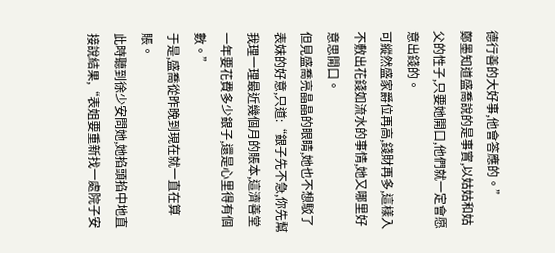德行善的大好事,他會答應的。”
鄭墨知道盛喬說的是事實,以姑姑和姑父的性子,只要她開口,他們就一定會愿意出錢的。
可縱然盛家爵位再高,錢財再多,這樣入不敷出花錢如流水的事情,她又哪里好意思開口。
但見盛喬亮晶晶的眼睛,她也不想駁了表妹的好意,只道:“銀子先不急,你先幫我理一理最近幾個月的賬本,這濟善堂一年要花費多少銀子,還是心里得有個數。”
于是,盛喬從昨晚到現在就一直在算賬。
此時聽到徐少安問她,她掐頭掐中地直接說結果,“表姐要重新找一處院子安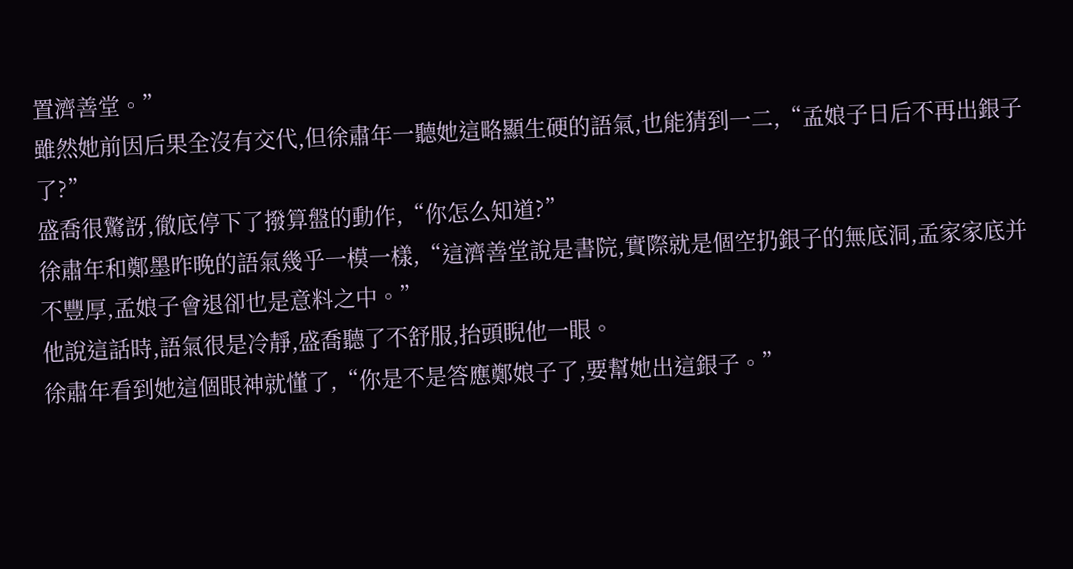置濟善堂。”
雖然她前因后果全沒有交代,但徐肅年一聽她這略顯生硬的語氣,也能猜到一二,“孟娘子日后不再出銀子了?”
盛喬很驚訝,徹底停下了撥算盤的動作,“你怎么知道?”
徐肅年和鄭墨昨晚的語氣幾乎一模一樣,“這濟善堂說是書院,實際就是個空扔銀子的無底洞,孟家家底并不豐厚,孟娘子會退卻也是意料之中。”
他說這話時,語氣很是冷靜,盛喬聽了不舒服,抬頭睨他一眼。
徐肅年看到她這個眼神就懂了,“你是不是答應鄭娘子了,要幫她出這銀子。”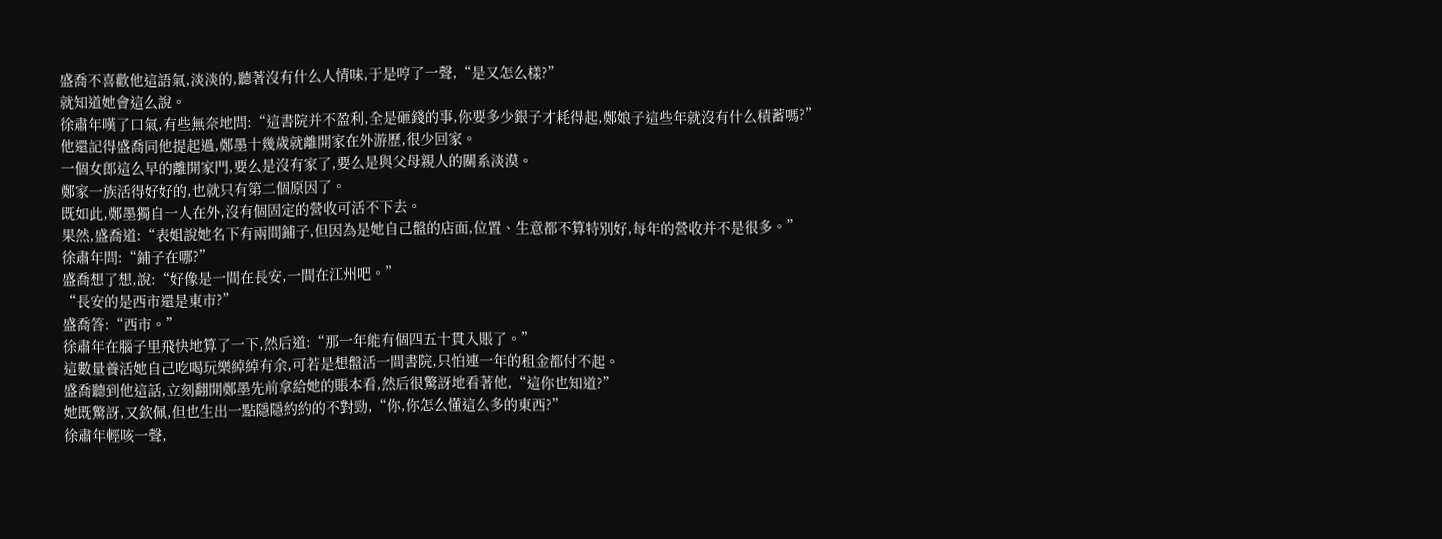盛喬不喜歡他這語氣,淡淡的,聽著沒有什么人情味,于是哼了一聲,“是又怎么樣?”
就知道她會這么說。
徐肅年嘆了口氣,有些無奈地問:“這書院并不盈利,全是砸錢的事,你要多少銀子才耗得起,鄭娘子這些年就沒有什么積蓄嗎?”
他還記得盛喬同他提起過,鄭墨十幾歲就離開家在外游歷,很少回家。
一個女郎這么早的離開家門,要么是沒有家了,要么是與父母親人的關系淡漠。
鄭家一族活得好好的,也就只有第二個原因了。
既如此,鄭墨獨自一人在外,沒有個固定的營收可活不下去。
果然,盛喬道:“表姐說她名下有兩間鋪子,但因為是她自己盤的店面,位置、生意都不算特別好,每年的營收并不是很多。”
徐肅年問:“鋪子在哪?”
盛喬想了想,說:“好像是一間在長安,一間在江州吧。”
“長安的是西市還是東市?”
盛喬答:“西市。”
徐肅年在腦子里飛快地算了一下,然后道:“那一年能有個四五十貫入賬了。”
這數量養活她自己吃喝玩樂綽綽有余,可若是想盤活一間書院,只怕連一年的租金都付不起。
盛喬聽到他這話,立刻翻開鄭墨先前拿給她的賬本看,然后很驚訝地看著他,“這你也知道?”
她既驚訝,又欽佩,但也生出一點隱隱約約的不對勁,“你,你怎么懂這么多的東西?”
徐肅年輕咳一聲,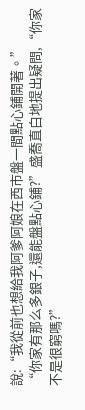說:“我從前也想給我阿爹阿娘在西市盤一間點心鋪開著。”
“你家有那么多銀子,還能盤點心鋪?”盛喬直白地提出疑問,“你家不是很窮嗎?”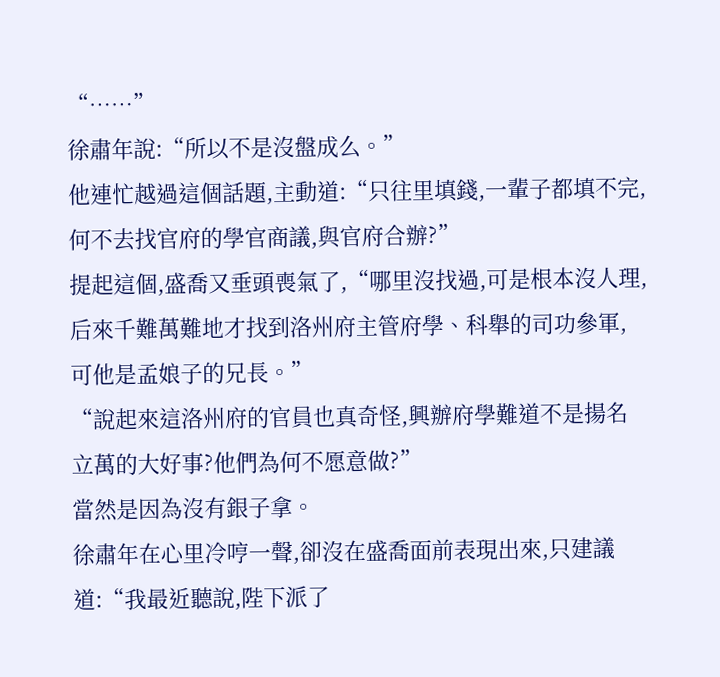“……”
徐肅年說:“所以不是沒盤成么。”
他連忙越過這個話題,主動道:“只往里填錢,一輩子都填不完,何不去找官府的學官商議,與官府合辦?”
提起這個,盛喬又垂頭喪氣了,“哪里沒找過,可是根本沒人理,后來千難萬難地才找到洛州府主管府學、科舉的司功參軍,可他是孟娘子的兄長。”
“說起來這洛州府的官員也真奇怪,興辦府學難道不是揚名立萬的大好事?他們為何不愿意做?”
當然是因為沒有銀子拿。
徐肅年在心里冷哼一聲,卻沒在盛喬面前表現出來,只建議道:“我最近聽說,陛下派了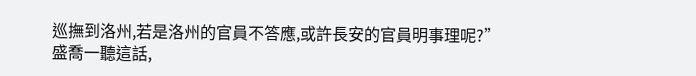巡撫到洛州,若是洛州的官員不答應,或許長安的官員明事理呢?”
盛喬一聽這話,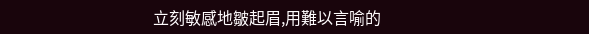立刻敏感地皺起眉,用難以言喻的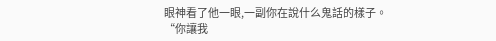眼神看了他一眼,一副你在說什么鬼話的樣子。
“你讓我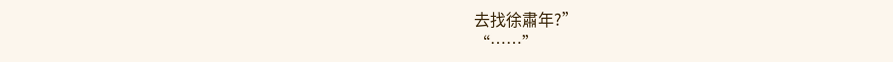去找徐肅年?”
“……”